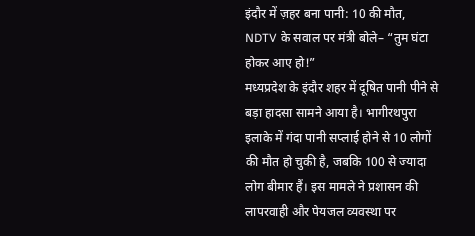इंदौर में ज़हर बना पानी: 10 की मौत, NDTV के सवाल पर मंत्री बोले– “तुम घंटा होकर आए हो!”
मध्यप्रदेश के इंदौर शहर में दूषित पानी पीने से बड़ा हादसा सामने आया है। भागीरथपुरा इलाके में गंदा पानी सप्लाई होने से 10 लोगों की मौत हो चुकी है, जबकि 100 से ज्यादा लोग बीमार हैं। इस मामले ने प्रशासन की लापरवाही और पेयजल व्यवस्था पर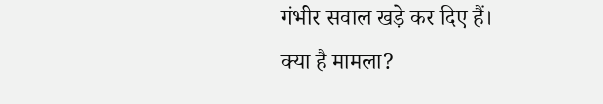गंभीर सवाल खड़े कर दिए हैं।
क्या है मामला?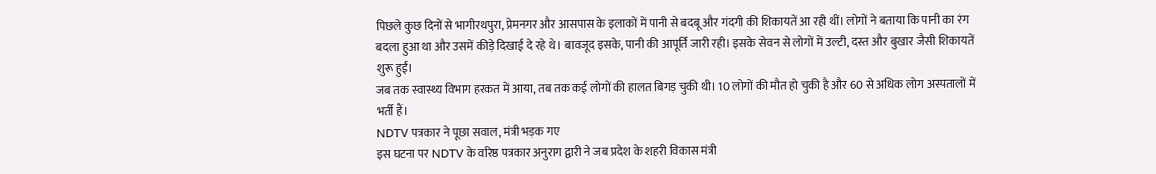पिछले कुछ दिनों से भागीरथपुरा, प्रेमनगर और आसपास के इलाकों में पानी से बदबू और गंदगी की शिकायतें आ रही थीं। लोगों ने बताया कि पानी का रंग बदला हुआ था और उसमें कीड़े दिखाई दे रहे थे। बावजूद इसके, पानी की आपूर्ति जारी रही। इसके सेवन से लोगों में उल्टी, दस्त और बुखार जैसी शिकायतें शुरू हुईं।
जब तक स्वास्थ्य विभाग हरकत में आया, तब तक कई लोगों की हालत बिगड़ चुकी थी। 10 लोगों की मौत हो चुकी है और 60 से अधिक लोग अस्पतालों में भर्ती हैं।
NDTV पत्रकार ने पूछा सवाल, मंत्री भड़क गए
इस घटना पर NDTV के वरिष्ठ पत्रकार अनुराग द्वारी ने जब प्रदेश के शहरी विकास मंत्री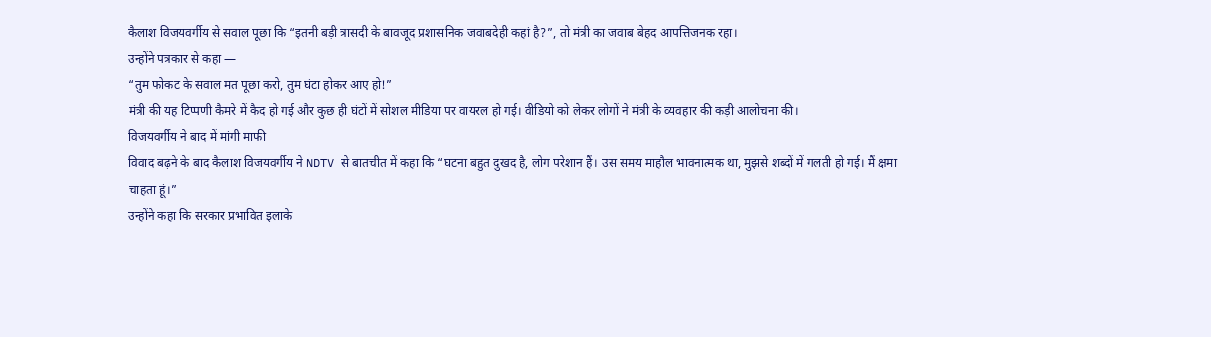कैलाश विजयवर्गीय से सवाल पूछा कि “इतनी बड़ी त्रासदी के बावजूद प्रशासनिक जवाबदेही कहां है?”, तो मंत्री का जवाब बेहद आपत्तिजनक रहा।
उन्होंने पत्रकार से कहा —
“तुम फोकट के सवाल मत पूछा करो, तुम घंटा होकर आए हो!”
मंत्री की यह टिप्पणी कैमरे में कैद हो गई और कुछ ही घंटों में सोशल मीडिया पर वायरल हो गई। वीडियो को लेकर लोगों ने मंत्री के व्यवहार की कड़ी आलोचना की।
विजयवर्गीय ने बाद में मांगी माफी
विवाद बढ़ने के बाद कैलाश विजयवर्गीय ने NDTV से बातचीत में कहा कि “घटना बहुत दुखद है, लोग परेशान हैं। उस समय माहौल भावनात्मक था, मुझसे शब्दों में गलती हो गई। मैं क्षमा चाहता हूं।”
उन्होंने कहा कि सरकार प्रभावित इलाके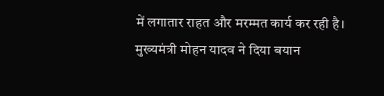में लगातार राहत और मरम्मत कार्य कर रही है।
मुख्यमंत्री मोहन यादव ने दिया बयान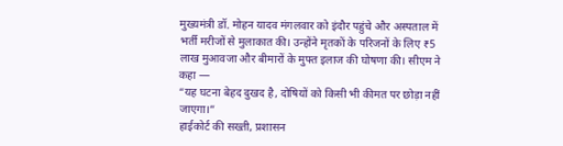मुख्यमंत्री डॉ. मोहन यादव मंगलवार को इंदौर पहुंचे और अस्पताल में भर्ती मरीजों से मुलाकात की। उन्होंने मृतकों के परिजनों के लिए ₹5 लाख मुआवजा और बीमारों के मुफ्त इलाज की घोषणा की। सीएम ने कहा —
“यह घटना बेहद दुखद है, दोषियों को किसी भी कीमत पर छोड़ा नहीं जाएगा।”
हाईकोर्ट की सख्ती, प्रशासन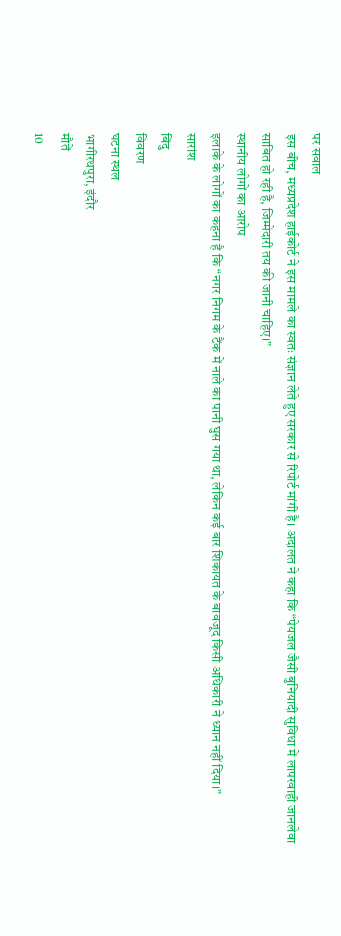पर सवाल
इस बीच, मध्यप्रदेश हाईकोर्ट ने इस मामले का स्वतः संज्ञान लेते हुए सरकार से रिपोर्ट मांगी है। अदालत ने कहा कि “पेयजल जैसी बुनियादी सुविधा में लापरवाही जानलेवा साबित हो रही है, जिम्मेदारी तय की जानी चाहिए।”
स्थानीय लोगों का आरोप
इलाके के लोगों का कहना है कि “नगर निगम के टैंक में नाले का पानी घुस गया था, लेकिन कई बार शिकायत के बावजूद किसी अधिकारी ने ध्यान नहीं दिया।”
सारांश
बिंदु
विवरण
घटना स्थल
भागीरथपुरा, इंदौर
मौतें
10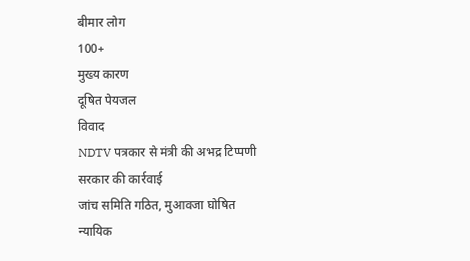बीमार लोग
100+
मुख्य कारण
दूषित पेयजल
विवाद
NDTV पत्रकार से मंत्री की अभद्र टिप्पणी
सरकार की कार्रवाई
जांच समिति गठित, मुआवजा घोषित
न्यायिक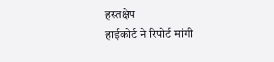हस्तक्षेप
हाईकोर्ट ने रिपोर्ट मांगी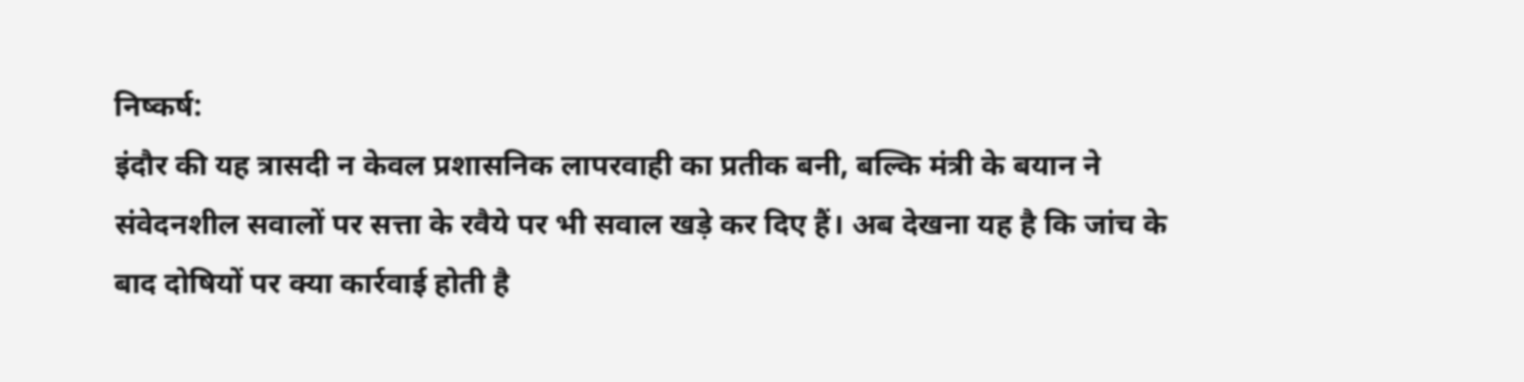निष्कर्ष:
इंदौर की यह त्रासदी न केवल प्रशासनिक लापरवाही का प्रतीक बनी, बल्कि मंत्री के बयान ने संवेदनशील सवालों पर सत्ता के रवैये पर भी सवाल खड़े कर दिए हैं। अब देखना यह है कि जांच के बाद दोषियों पर क्या कार्रवाई होती है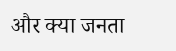और क्या जनता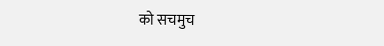को सचमुच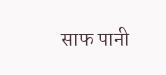साफ पानी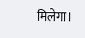मिलेगा।